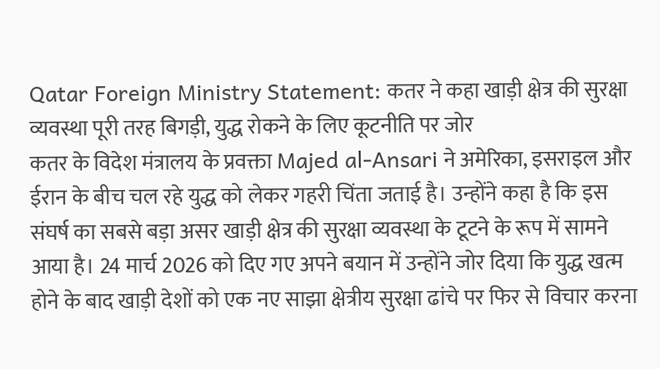Qatar Foreign Ministry Statement: कतर ने कहा खाड़ी क्षेत्र की सुरक्षा व्यवस्था पूरी तरह बिगड़ी, युद्ध रोकने के लिए कूटनीति पर जोर
कतर के विदेश मंत्रालय के प्रवक्ता Majed al-Ansari ने अमेरिका, इसराइल और ईरान के बीच चल रहे युद्ध को लेकर गहरी चिंता जताई है। उन्होंने कहा है कि इस संघर्ष का सबसे बड़ा असर खाड़ी क्षेत्र की सुरक्षा व्यवस्था के टूटने के रूप में सामने आया है। 24 मार्च 2026 को दिए गए अपने बयान में उन्होंने जोर दिया कि युद्ध खत्म होने के बाद खाड़ी देशों को एक नए साझा क्षेत्रीय सुरक्षा ढांचे पर फिर से विचार करना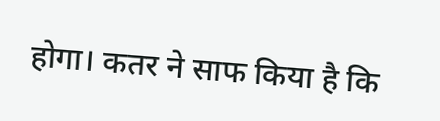होगा। कतर ने साफ किया है कि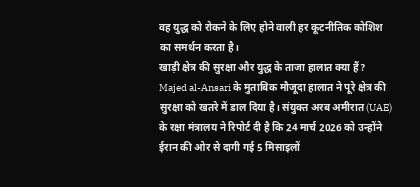वह युद्ध को रोकने के लिए होने वाली हर कूटनीतिक कोशिश का समर्थन करता है।
खाड़ी क्षेत्र की सुरक्षा और युद्ध के ताजा हालात क्या हैं?
Majed al-Ansari के मुताबिक मौजूदा हालात ने पूरे क्षेत्र की सुरक्षा को खतरे में डाल दिया है। संयुक्त अरब अमीरात (UAE) के रक्षा मंत्रालय ने रिपोर्ट दी है कि 24 मार्च 2026 को उन्होंने ईरान की ओर से दागी गई 5 मिसाइलों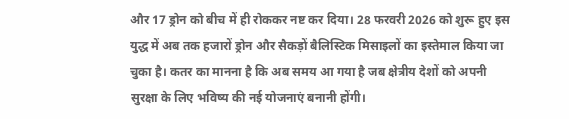और 17 ड्रोन को बीच में ही रोककर नष्ट कर दिया। 28 फरवरी 2026 को शुरू हुए इस युद्ध में अब तक हजारों ड्रोन और सैकड़ों बैलिस्टिक मिसाइलों का इस्तेमाल किया जा चुका है। कतर का मानना है कि अब समय आ गया है जब क्षेत्रीय देशों को अपनी सुरक्षा के लिए भविष्य की नई योजनाएं बनानी होंगी।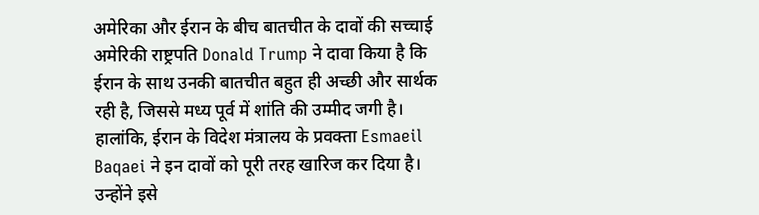अमेरिका और ईरान के बीच बातचीत के दावों की सच्चाई
अमेरिकी राष्ट्रपति Donald Trump ने दावा किया है कि ईरान के साथ उनकी बातचीत बहुत ही अच्छी और सार्थक रही है, जिससे मध्य पूर्व में शांति की उम्मीद जगी है। हालांकि, ईरान के विदेश मंत्रालय के प्रवक्ता Esmaeil Baqaei ने इन दावों को पूरी तरह खारिज कर दिया है। उन्होंने इसे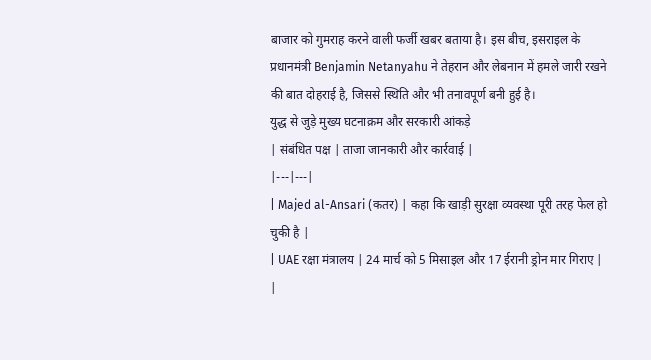बाजार को गुमराह करने वाली फर्जी खबर बताया है। इस बीच, इसराइल के प्रधानमंत्री Benjamin Netanyahu ने तेहरान और लेबनान में हमले जारी रखने की बात दोहराई है, जिससे स्थिति और भी तनावपूर्ण बनी हुई है।
युद्ध से जुड़े मुख्य घटनाक्रम और सरकारी आंकड़े
| संबंधित पक्ष | ताजा जानकारी और कार्रवाई |
|---|---|
| Majed al-Ansari (कतर) | कहा कि खाड़ी सुरक्षा व्यवस्था पूरी तरह फेल हो चुकी है |
| UAE रक्षा मंत्रालय | 24 मार्च को 5 मिसाइल और 17 ईरानी ड्रोन मार गिराए |
|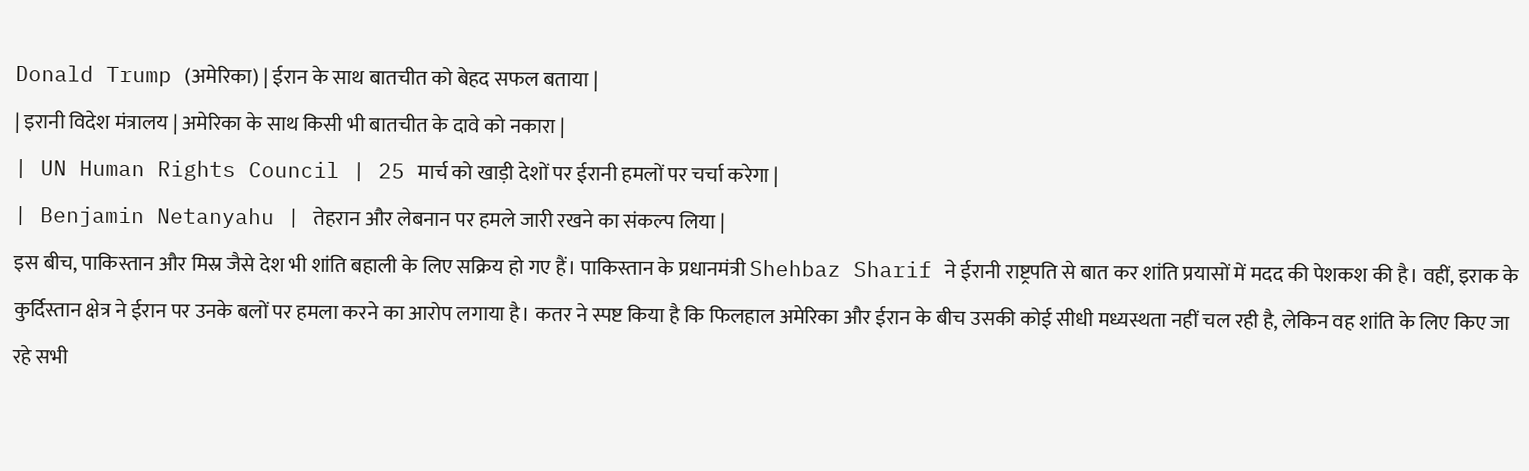Donald Trump (अमेरिका) | ईरान के साथ बातचीत को बेहद सफल बताया |
| इरानी विदेश मंत्रालय | अमेरिका के साथ किसी भी बातचीत के दावे को नकारा |
| UN Human Rights Council | 25 मार्च को खाड़ी देशों पर ईरानी हमलों पर चर्चा करेगा |
| Benjamin Netanyahu | तेहरान और लेबनान पर हमले जारी रखने का संकल्प लिया |
इस बीच, पाकिस्तान और मिस्र जैसे देश भी शांति बहाली के लिए सक्रिय हो गए हैं। पाकिस्तान के प्रधानमंत्री Shehbaz Sharif ने ईरानी राष्ट्रपति से बात कर शांति प्रयासों में मदद की पेशकश की है। वहीं, इराक के कुर्दिस्तान क्षेत्र ने ईरान पर उनके बलों पर हमला करने का आरोप लगाया है। कतर ने स्पष्ट किया है कि फिलहाल अमेरिका और ईरान के बीच उसकी कोई सीधी मध्यस्थता नहीं चल रही है, लेकिन वह शांति के लिए किए जा रहे सभी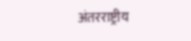अंतरराष्ट्रीय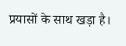प्रयासों के साथ खड़ा है।